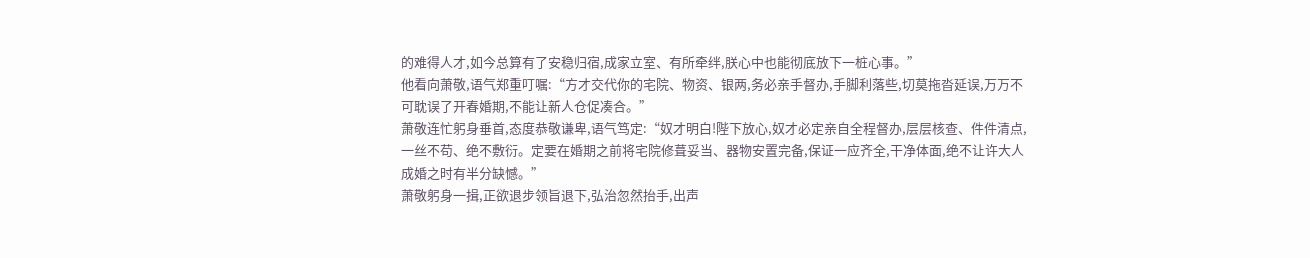的难得人才,如今总算有了安稳归宿,成家立室、有所牵绊,朕心中也能彻底放下一桩心事。”
他看向萧敬,语气郑重叮嘱:“方才交代你的宅院、物资、银两,务必亲手督办,手脚利落些,切莫拖沓延误,万万不可耽误了开春婚期,不能让新人仓促凑合。”
萧敬连忙躬身垂首,态度恭敬谦卑,语气笃定:“奴才明白!陛下放心,奴才必定亲自全程督办,层层核查、件件清点,一丝不苟、绝不敷衍。定要在婚期之前将宅院修葺妥当、器物安置完备,保证一应齐全,干净体面,绝不让许大人成婚之时有半分缺憾。”
萧敬躬身一揖,正欲退步领旨退下,弘治忽然抬手,出声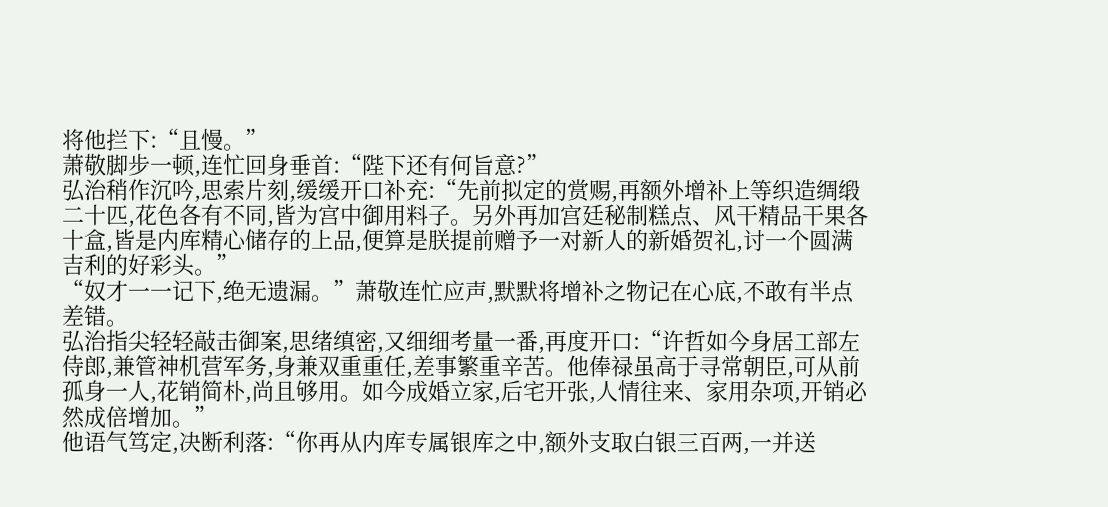将他拦下:“且慢。”
萧敬脚步一顿,连忙回身垂首:“陛下还有何旨意?”
弘治稍作沉吟,思索片刻,缓缓开口补充:“先前拟定的赏赐,再额外增补上等织造绸缎二十匹,花色各有不同,皆为宫中御用料子。另外再加宫廷秘制糕点、风干精品干果各十盒,皆是内库精心储存的上品,便算是朕提前赠予一对新人的新婚贺礼,讨一个圆满吉利的好彩头。”
“奴才一一记下,绝无遗漏。”萧敬连忙应声,默默将增补之物记在心底,不敢有半点差错。
弘治指尖轻轻敲击御案,思绪缜密,又细细考量一番,再度开口:“许哲如今身居工部左侍郎,兼管神机营军务,身兼双重重任,差事繁重辛苦。他俸禄虽高于寻常朝臣,可从前孤身一人,花销简朴,尚且够用。如今成婚立家,后宅开张,人情往来、家用杂项,开销必然成倍增加。”
他语气笃定,决断利落:“你再从内库专属银库之中,额外支取白银三百两,一并送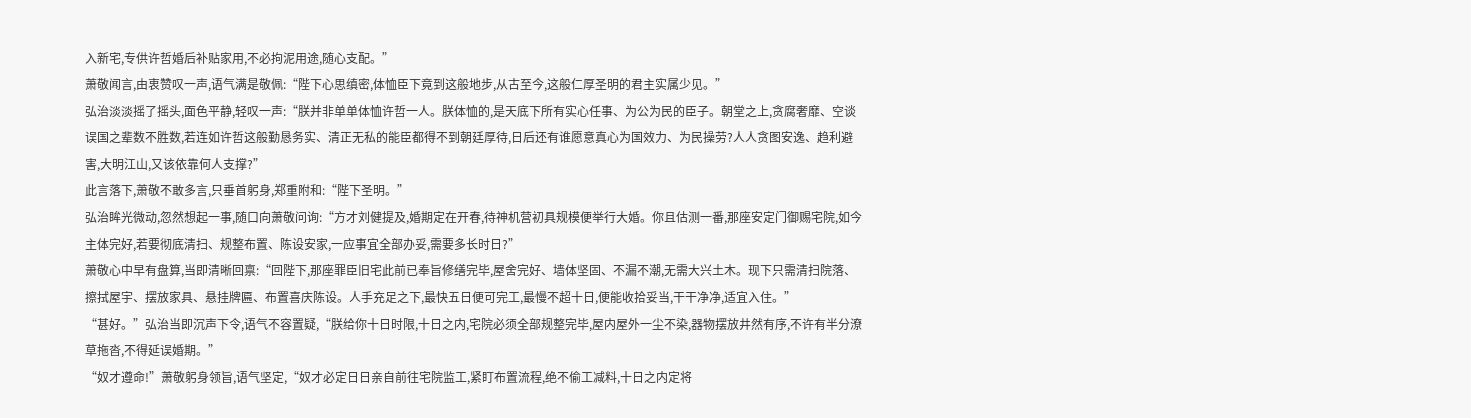入新宅,专供许哲婚后补贴家用,不必拘泥用途,随心支配。”
萧敬闻言,由衷赞叹一声,语气满是敬佩:“陛下心思缜密,体恤臣下竟到这般地步,从古至今,这般仁厚圣明的君主实属少见。”
弘治淡淡摇了摇头,面色平静,轻叹一声:“朕并非单单体恤许哲一人。朕体恤的,是天底下所有实心任事、为公为民的臣子。朝堂之上,贪腐奢靡、空谈误国之辈数不胜数,若连如许哲这般勤恳务实、清正无私的能臣都得不到朝廷厚待,日后还有谁愿意真心为国效力、为民操劳?人人贪图安逸、趋利避害,大明江山,又该依靠何人支撑?”
此言落下,萧敬不敢多言,只垂首躬身,郑重附和:“陛下圣明。”
弘治眸光微动,忽然想起一事,随口向萧敬问询:“方才刘健提及,婚期定在开春,待神机营初具规模便举行大婚。你且估测一番,那座安定门御赐宅院,如今主体完好,若要彻底清扫、规整布置、陈设安家,一应事宜全部办妥,需要多长时日?”
萧敬心中早有盘算,当即清晰回禀:“回陛下,那座罪臣旧宅此前已奉旨修缮完毕,屋舍完好、墙体坚固、不漏不潮,无需大兴土木。现下只需清扫院落、擦拭屋宇、摆放家具、悬挂牌匾、布置喜庆陈设。人手充足之下,最快五日便可完工,最慢不超十日,便能收拾妥当,干干净净,适宜入住。”
“甚好。”弘治当即沉声下令,语气不容置疑,“朕给你十日时限,十日之内,宅院必须全部规整完毕,屋内屋外一尘不染,器物摆放井然有序,不许有半分潦草拖沓,不得延误婚期。”
“奴才遵命!”萧敬躬身领旨,语气坚定,“奴才必定日日亲自前往宅院监工,紧盯布置流程,绝不偷工减料,十日之内定将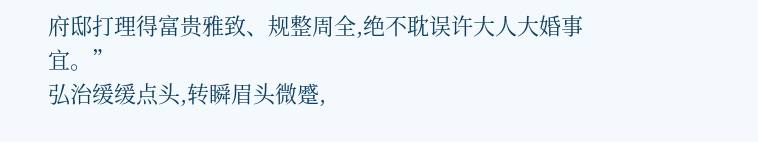府邸打理得富贵雅致、规整周全,绝不耽误许大人大婚事宜。”
弘治缓缓点头,转瞬眉头微蹙,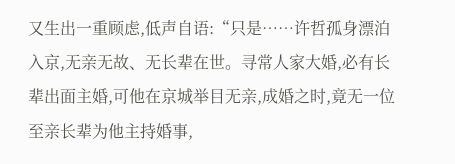又生出一重顾虑,低声自语:“只是……许哲孤身漂泊入京,无亲无故、无长辈在世。寻常人家大婚,必有长辈出面主婚,可他在京城举目无亲,成婚之时,竟无一位至亲长辈为他主持婚事,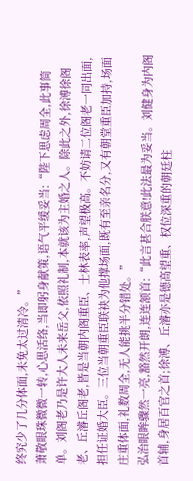终究少了几分体面,未免太过清冷。”
萧敬眼珠微微一转,心思活络,当即躬身献策,语气平缓妥当:“陛下思虑周全,此事简单。刘阁老乃是许大人未来岳父,依照礼制,本就该为主婚之人。除此之外,徐溥徐阁老、丘濬丘阁老,皆是当朝内阁重臣、士林表率,声望极高。不妨请二位阁老一同出面,担任证婚大臣。三位当朝重臣联袂为他撑场面,既有至亲名分,又有朝堂重臣加持,场面庄重体面,礼数周全,无人能挑半分错处。”
弘治眼眸骤然一亮,豁然开朗,连连颔首:“此言甚合朕意!此法最为妥当。刘健身为内阁首辅,身居百官之首;徐溥、丘濬亦是德高望重、权位深重的朝廷柱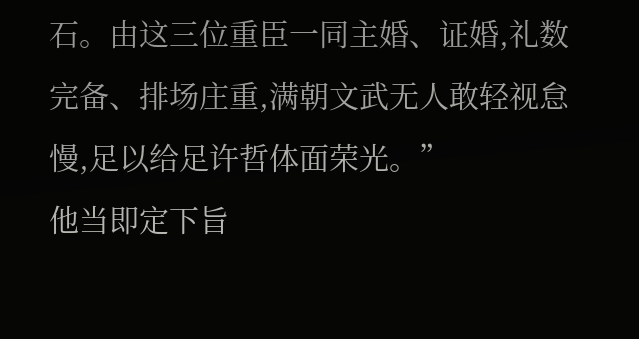石。由这三位重臣一同主婚、证婚,礼数完备、排场庄重,满朝文武无人敢轻视怠慢,足以给足许哲体面荣光。”
他当即定下旨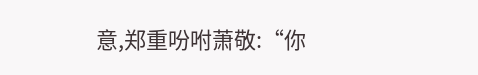意,郑重吩咐萧敬:“你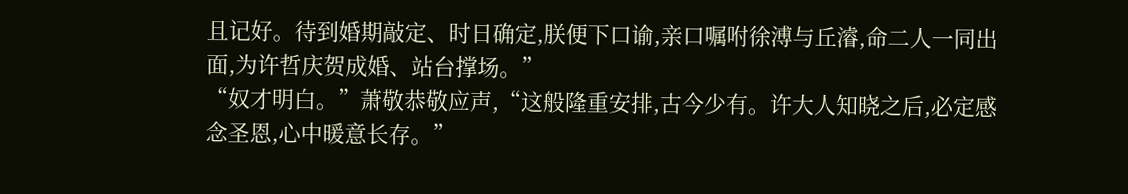且记好。待到婚期敲定、时日确定,朕便下口谕,亲口嘱咐徐溥与丘濬,命二人一同出面,为许哲庆贺成婚、站台撑场。”
“奴才明白。”萧敬恭敬应声,“这般隆重安排,古今少有。许大人知晓之后,必定感念圣恩,心中暖意长存。”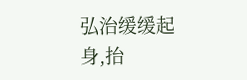弘治缓缓起身,抬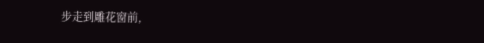步走到雕花窗前,